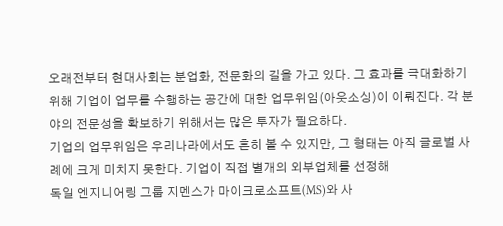오래전부터 현대사회는 분업화, 전문화의 길을 가고 있다. 그 효과를 극대화하기 위해 기업이 업무를 수행하는 공간에 대한 업무위임(아웃소싱)이 이뤄진다. 각 분야의 전문성을 확보하기 위해서는 많은 투자가 필요하다.
기업의 업무위임은 우리나라에서도 흔히 볼 수 있지만, 그 형태는 아직 글로벌 사례에 크게 미치지 못한다. 기업이 직접 별개의 외부업체를 선정해
독일 엔지니어링 그룹 지멘스가 마이크로소프트(MS)와 사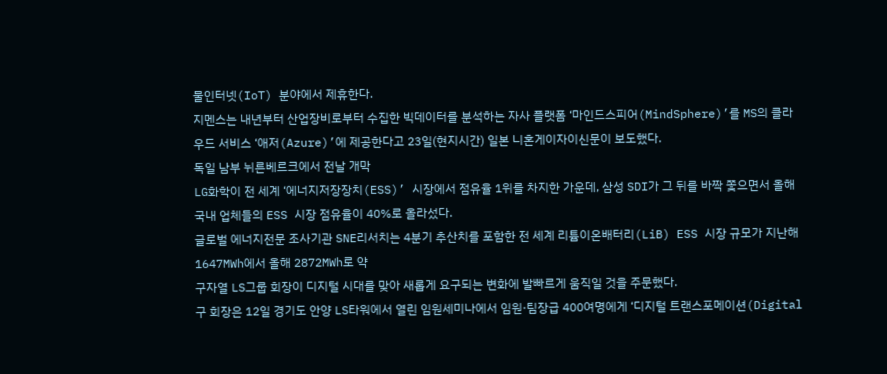물인터넷(IoT) 분야에서 제휴한다.
지멘스는 내년부터 산업장비로부터 수집한 빅데이터를 분석하는 자사 플랫폼 ‘마인드스피어(MindSphere)’를 MS의 클라우드 서비스 ‘애저(Azure)’에 제공한다고 23일(현지시간) 일본 니혼게이자이신문이 보도했다.
독일 남부 뉘른베르크에서 전날 개막
LG화학이 전 세계 ‘에너지저장장치(ESS)’ 시장에서 점유율 1위를 차지한 가운데, 삼성 SDI가 그 뒤를 바짝 쫓으면서 올해 국내 업체들의 ESS 시장 점유율이 40%로 올라섰다.
글로벌 에너지전문 조사기관 SNE리서치는 4분기 추산치를 포함한 전 세계 리튬이온배터리(LiB) ESS 시장 규모가 지난해 1647MWh에서 올해 2872MWh로 약
구자열 LS그룹 회장이 디지털 시대를 맞아 새롭게 요구되는 변화에 발빠르게 움직일 것을 주문했다.
구 회장은 12일 경기도 안양 LS타워에서 열린 임원세미나에서 임원·팀장급 400여명에게 ‘디지털 트랜스포메이션(Digital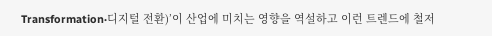Transformation·디지털 전환)’이 산업에 미치는 영향을 역설하고 이런 트렌드에 철저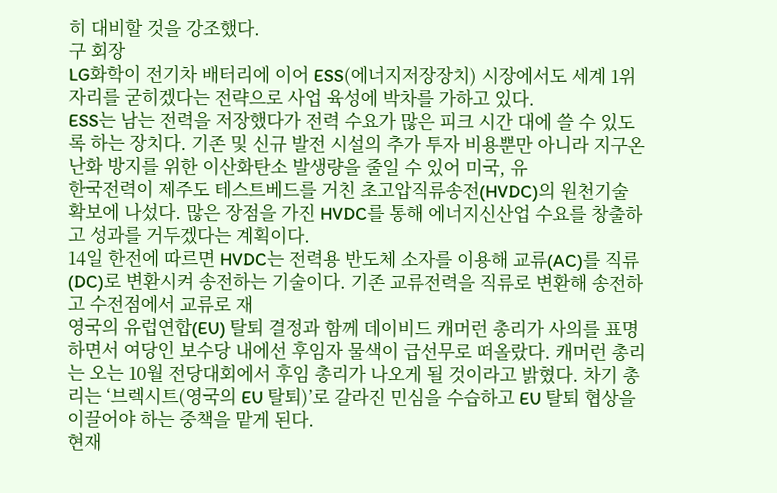히 대비할 것을 강조했다.
구 회장
LG화학이 전기차 배터리에 이어 ESS(에너지저장장치) 시장에서도 세계 1위 자리를 굳히겠다는 전략으로 사업 육성에 박차를 가하고 있다.
ESS는 남는 전력을 저장했다가 전력 수요가 많은 피크 시간 대에 쓸 수 있도록 하는 장치다. 기존 및 신규 발전 시설의 추가 투자 비용뿐만 아니라 지구온난화 방지를 위한 이산화탄소 발생량을 줄일 수 있어 미국, 유
한국전력이 제주도 테스트베드를 거친 초고압직류송전(HVDC)의 원천기술 확보에 나섰다. 많은 장점을 가진 HVDC를 통해 에너지신산업 수요를 창출하고 성과를 거두겠다는 계획이다.
14일 한전에 따르면 HVDC는 전력용 반도체 소자를 이용해 교류(AC)를 직류(DC)로 변환시켜 송전하는 기술이다. 기존 교류전력을 직류로 변환해 송전하고 수전점에서 교류로 재
영국의 유럽연합(EU) 탈퇴 결정과 함께 데이비드 캐머런 총리가 사의를 표명하면서 여당인 보수당 내에선 후임자 물색이 급선무로 떠올랐다. 캐머런 총리는 오는 10월 전당대회에서 후임 총리가 나오게 될 것이라고 밝혔다. 차기 총리는 ‘브렉시트(영국의 EU 탈퇴)’로 갈라진 민심을 수습하고 EU 탈퇴 협상을 이끌어야 하는 중책을 맡게 된다.
현재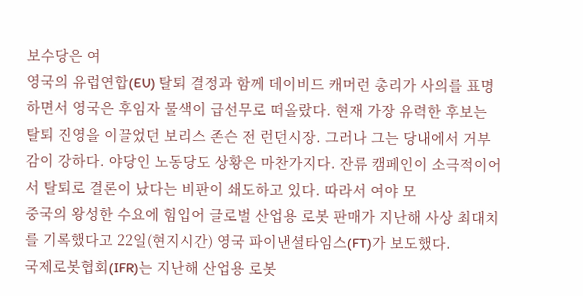보수당은 여
영국의 유럽연합(EU) 탈퇴 결정과 함께 데이비드 캐머런 총리가 사의를 표명하면서 영국은 후임자 물색이 급선무로 떠올랐다. 현재 가장 유력한 후보는 탈퇴 진영을 이끌었던 보리스 존슨 전 런던시장. 그러나 그는 당내에서 거부감이 강하다. 야당인 노동당도 상황은 마찬가지다. 잔류 캠페인이 소극적이어서 탈퇴로 결론이 났다는 비판이 쇄도하고 있다. 따라서 여야 모
중국의 왕성한 수요에 힘입어 글로벌 산업용 로봇 판매가 지난해 사상 최대치를 기록했다고 22일(현지시간) 영국 파이낸셜타임스(FT)가 보도했다.
국제로봇협회(IFR)는 지난해 산업용 로봇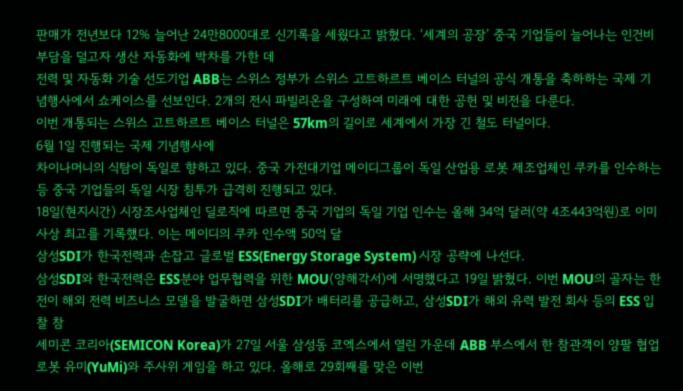판매가 전년보다 12% 늘어난 24만8000대로 신기록을 세웠다고 밝혔다. ‘세계의 공장’ 중국 기업들이 늘어나는 인건비 부담을 덜고자 생산 자동화에 박차를 가한 데
전력 및 자동화 기술 선도기업 ABB는 스위스 정부가 스위스 고트하르트 베이스 터널의 공식 개통을 축하하는 국제 기념행사에서 쇼케이스를 선보인다. 2개의 전시 파빌리온을 구성하여 미래에 대한 공헌 및 비전을 다룬다.
이번 개통되는 스위스 고트하르트 베이스 터널은 57km의 길이로 세계에서 가장 긴 철도 터널이다.
6월 1일 진행되는 국제 기념행사에
차이나머니의 식탐이 독일로 향하고 있다. 중국 가전대기업 메이디그룹이 독일 산업용 로봇 제조업체인 쿠카를 인수하는 등 중국 기업들의 독일 시장 침투가 급격히 진행되고 있다.
18일(현지시간) 시장조사업체인 딜로직에 따르면 중국 기업의 독일 기업 인수는 올해 34억 달러(약 4조443억원)로 이미 사상 최고를 기록했다. 이는 메이디의 쿠카 인수액 50억 달
삼성SDI가 한국전력과 손잡고 글로벌 ESS(Energy Storage System) 시장 공략에 나선다.
삼성SDI와 한국전력은 ESS분야 업무협력을 위한 MOU(양해각서)에 서명했다고 19일 밝혔다. 이번 MOU의 골자는 한전이 해외 전력 비즈니스 모델을 발굴하면 삼성SDI가 배터리를 공급하고, 삼성SDI가 해외 유력 발전 회사 등의 ESS 입찰 참
세미콘 코리아(SEMICON Korea)가 27일 서울 삼성동 코엑스에서 열린 가운데 ABB 부스에서 한 참관객이 양팔 협업로봇 유미(YuMi)와 주사위 게임을 하고 있다. 올해로 29회째를 맞은 이번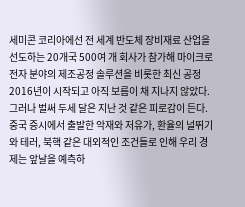세미콘 코리아에선 전 세계 반도체 장비재료 산업을 선도하는 20개국 500여 개 회사가 참가해 마이크로 전자 분야의 제조공정 솔루션을 비롯한 최신 공정
2016년이 시작되고 아직 보름이 채 지나지 않았다. 그러나 벌써 두세 달은 지난 것 같은 피로감이 든다. 중국 증시에서 출발한 악재와 저유가, 환율의 널뛰기와 테러, 북핵 같은 대외적인 조건들로 인해 우리 경제는 앞날을 예측하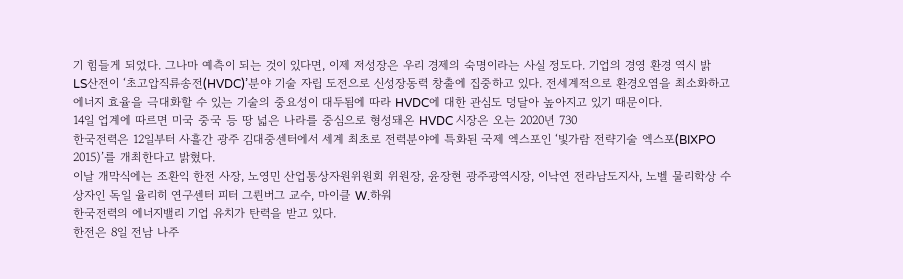기 힘들게 되었다. 그나마 예측이 되는 것이 있다면, 이제 저성장은 우리 경제의 숙명이라는 사실 정도다. 기업의 경영 환경 역시 밝
LS산전이 ‘초고압직류송전(HVDC)’분야 기술 자립 도전으로 신성장동력 창출에 집중하고 있다. 전세계적으로 환경오염을 최소화하고 에너지 효율을 극대화할 수 있는 기술의 중요성이 대두됨에 따라 HVDC에 대한 관심도 덩달아 높아지고 있기 때문이다.
14일 업계에 따르면 미국 중국 등 땅 넓은 나라를 중심으로 형성돼온 HVDC 시장은 오는 2020년 730
한국전력은 12일부터 사흘간 광주 김대중센터에서 세계 최초로 전력분야에 특화된 국제 엑스포인 ‘빛가람 전략기술 엑스포(BIXPO 2015)’를 개최한다고 밝혔다.
이날 개막식에는 조환익 한전 사장, 노영민 산업통상자원위원회 위원장, 윤장현 광주광역시장, 이낙연 전라남도지사, 노벨 물리학상 수상자인 독일 율리히 연구센터 피터 그륀버그 교수, 마이클 W.하워
한국전력의 에너지밸리 기업 유치가 탄력을 받고 있다.
한전은 8일 전남 나주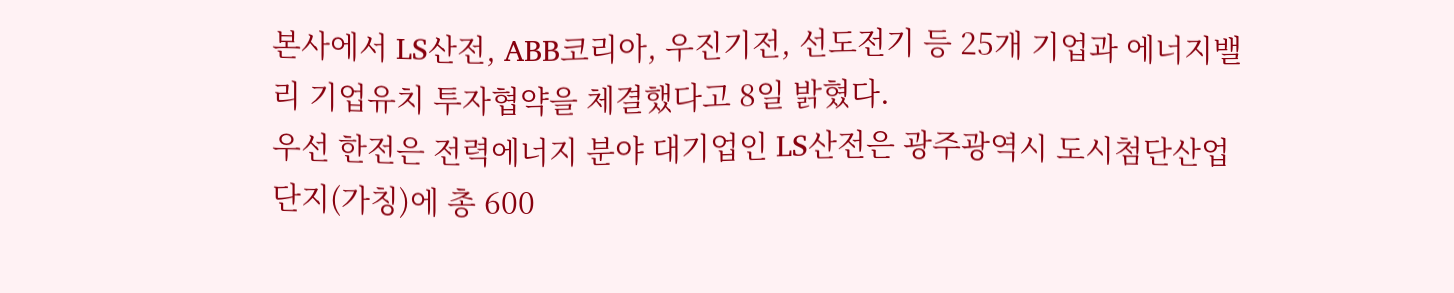본사에서 LS산전, ABB코리아, 우진기전, 선도전기 등 25개 기업과 에너지밸리 기업유치 투자협약을 체결했다고 8일 밝혔다.
우선 한전은 전력에너지 분야 대기업인 LS산전은 광주광역시 도시첨단산업단지(가칭)에 총 600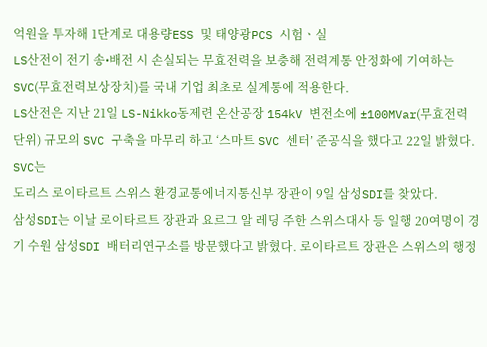억원을 투자해 1단계로 대용량ESS 및 태양광PCS 시험ㆍ실
LS산전이 전기 송•배전 시 손실되는 무효전력을 보충해 전력계통 안정화에 기여하는 SVC(무효전력보상장치)를 국내 기업 최초로 실계통에 적용한다.
LS산전은 지난 21일 LS-Nikko동제련 온산공장 154kV 변전소에 ±100MVar(무효전력 단위) 규모의 SVC 구축을 마무리 하고 ‘스마트 SVC 센터’ 준공식을 했다고 22일 밝혔다.
SVC는
도리스 로이타르트 스위스 환경교통에너지통신부 장관이 9일 삼성SDI를 찾았다.
삼성SDI는 이날 로이타르트 장관과 요르그 알 레딩 주한 스위스대사 등 일행 20여명이 경기 수원 삼성SDI 배터리연구소를 방문했다고 밝혔다. 로이타르트 장관은 스위스의 행정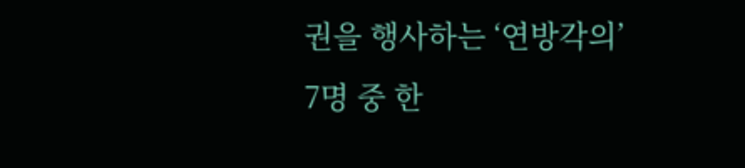권을 행사하는 ‘연방각의’ 7명 중 한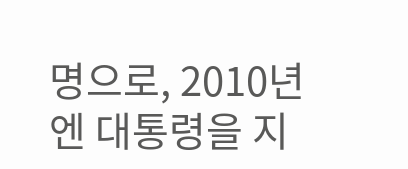명으로, 2010년엔 대통령을 지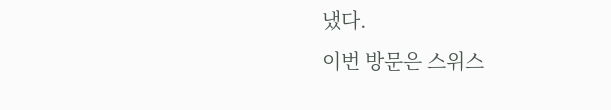냈다.
이번 방문은 스위스